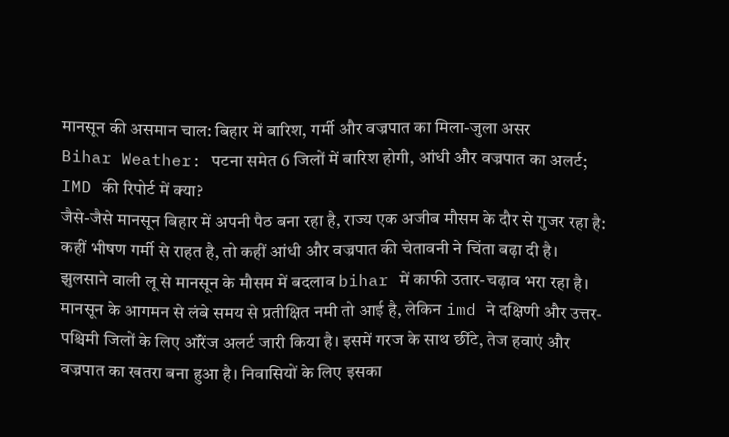मानसून की असमान चाल: बिहार में बारिश, गर्मी और वज्रपात का मिला-जुला असर
Bihar Weather: पटना समेत 6 जिलों में बारिश होगी, आंधी और वज्रपात का अलर्ट; IMD की रिपोर्ट में क्या?
जैसे-जैसे मानसून बिहार में अपनी पैठ बना रहा है, राज्य एक अजीब मौसम के दौर से गुजर रहा है: कहीं भीषण गर्मी से राहत है, तो कहीं आंधी और वज्रपात की चेतावनी ने चिंता बढ़ा दी है।
झुलसाने वाली लू से मानसून के मौसम में बदलाव bihar में काफी उतार-चढ़ाव भरा रहा है। मानसून के आगमन से लंबे समय से प्रतीक्षित नमी तो आई है, लेकिन imd ने दक्षिणी और उत्तर-पश्चिमी जिलों के लिए ऑरेंज अलर्ट जारी किया है। इसमें गरज के साथ छींटे, तेज हवाएं और वज्रपात का खतरा बना हुआ है। निवासियों के लिए इसका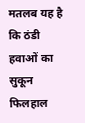मतलब यह है कि ठंडी हवाओं का सुकून फिलहाल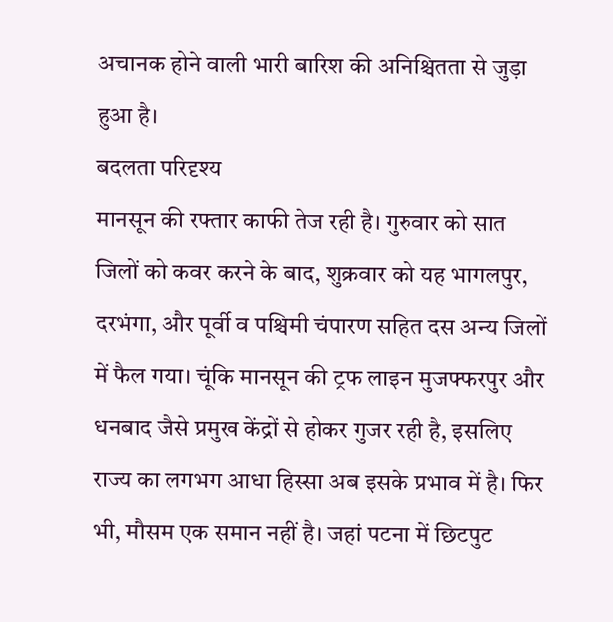अचानक होने वाली भारी बारिश की अनिश्चितता से जुड़ा हुआ है।
बदलता परिदृश्य
मानसून की रफ्तार काफी तेज रही है। गुरुवार को सात जिलों को कवर करने के बाद, शुक्रवार को यह भागलपुर, दरभंगा, और पूर्वी व पश्चिमी चंपारण सहित दस अन्य जिलों में फैल गया। चूंकि मानसून की ट्रफ लाइन मुजफ्फरपुर और धनबाद जैसे प्रमुख केंद्रों से होकर गुजर रही है, इसलिए राज्य का लगभग आधा हिस्सा अब इसके प्रभाव में है। फिर भी, मौसम एक समान नहीं है। जहां पटना में छिटपुट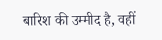बारिश की उम्मीद है, वहीं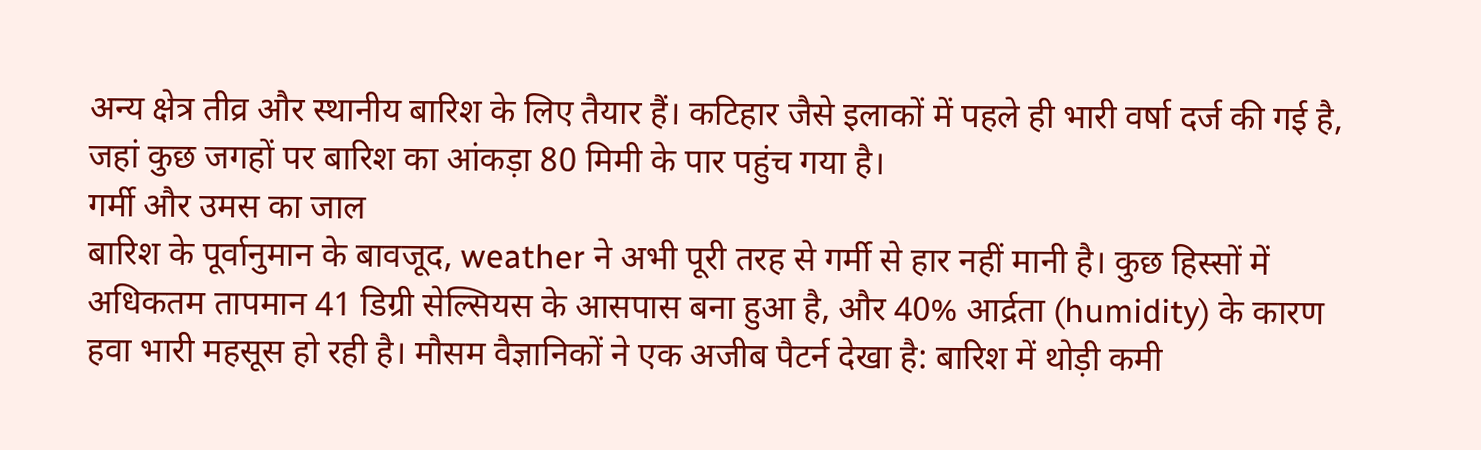अन्य क्षेत्र तीव्र और स्थानीय बारिश के लिए तैयार हैं। कटिहार जैसे इलाकों में पहले ही भारी वर्षा दर्ज की गई है, जहां कुछ जगहों पर बारिश का आंकड़ा 80 मिमी के पार पहुंच गया है।
गर्मी और उमस का जाल
बारिश के पूर्वानुमान के बावजूद, weather ने अभी पूरी तरह से गर्मी से हार नहीं मानी है। कुछ हिस्सों में अधिकतम तापमान 41 डिग्री सेल्सियस के आसपास बना हुआ है, और 40% आर्द्रता (humidity) के कारण हवा भारी महसूस हो रही है। मौसम वैज्ञानिकों ने एक अजीब पैटर्न देखा है: बारिश में थोड़ी कमी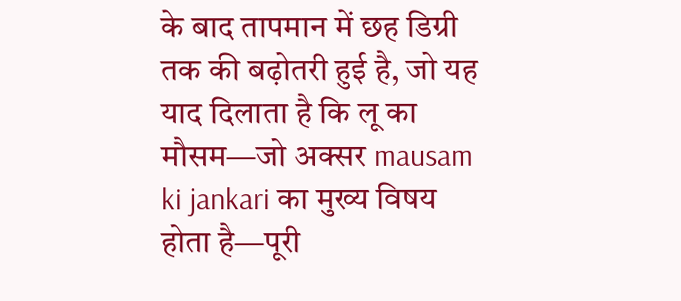के बाद तापमान में छह डिग्री तक की बढ़ोतरी हुई है, जो यह याद दिलाता है कि लू का मौसम—जो अक्सर mausam ki jankari का मुख्य विषय होता है—पूरी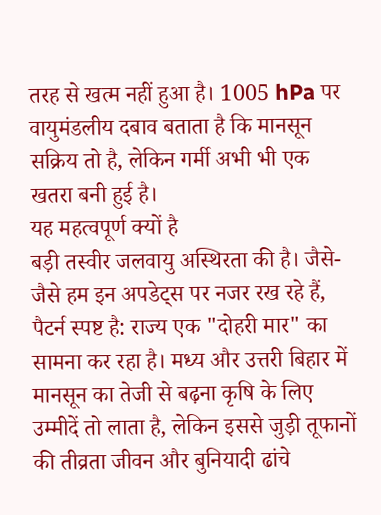तरह से खत्म नहीं हुआ है। 1005 hPa पर वायुमंडलीय दबाव बताता है कि मानसून सक्रिय तो है, लेकिन गर्मी अभी भी एक खतरा बनी हुई है।
यह महत्वपूर्ण क्यों है
बड़ी तस्वीर जलवायु अस्थिरता की है। जैसे-जैसे हम इन अपडेट्स पर नजर रख रहे हैं, पैटर्न स्पष्ट है: राज्य एक "दोहरी मार" का सामना कर रहा है। मध्य और उत्तरी बिहार में मानसून का तेजी से बढ़ना कृषि के लिए उम्मीदें तो लाता है, लेकिन इससे जुड़ी तूफानों की तीव्रता जीवन और बुनियादी ढांचे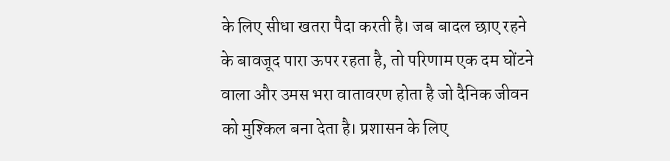के लिए सीधा खतरा पैदा करती है। जब बादल छाए रहने के बावजूद पारा ऊपर रहता है, तो परिणाम एक दम घोंटने वाला और उमस भरा वातावरण होता है जो दैनिक जीवन को मुश्किल बना देता है। प्रशासन के लिए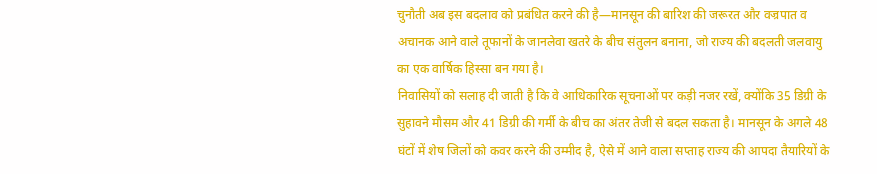चुनौती अब इस बदलाव को प्रबंधित करने की है—मानसून की बारिश की जरूरत और वज्रपात व अचानक आने वाले तूफानों के जानलेवा खतरे के बीच संतुलन बनाना, जो राज्य की बदलती जलवायु का एक वार्षिक हिस्सा बन गया है।
निवासियों को सलाह दी जाती है कि वे आधिकारिक सूचनाओं पर कड़ी नजर रखें, क्योंकि 35 डिग्री के सुहावने मौसम और 41 डिग्री की गर्मी के बीच का अंतर तेजी से बदल सकता है। मानसून के अगले 48 घंटों में शेष जिलों को कवर करने की उम्मीद है, ऐसे में आने वाला सप्ताह राज्य की आपदा तैयारियों के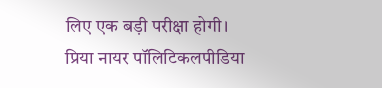लिए एक बड़ी परीक्षा होगी।
प्रिया नायर पॉलिटिकलपीडिया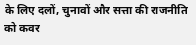के लिए दलों, चुनावों और सत्ता की राजनीति को कवर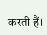करती हैं।